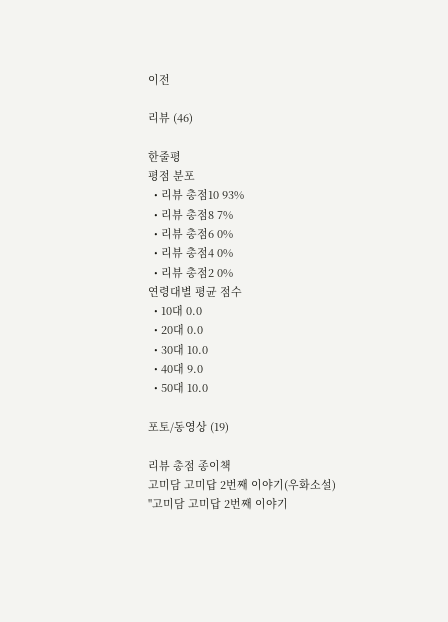이전

리뷰 (46)

한줄평
평점 분포
  • 리뷰 총점10 93%
  • 리뷰 총점8 7%
  • 리뷰 총점6 0%
  • 리뷰 총점4 0%
  • 리뷰 총점2 0%
연령대별 평균 점수
  • 10대 0.0
  • 20대 0.0
  • 30대 10.0
  • 40대 9.0
  • 50대 10.0

포토/동영상 (19)

리뷰 총점 종이책
고미담 고미답 2번째 이야기(우화소설)
"고미담 고미답 2번째 이야기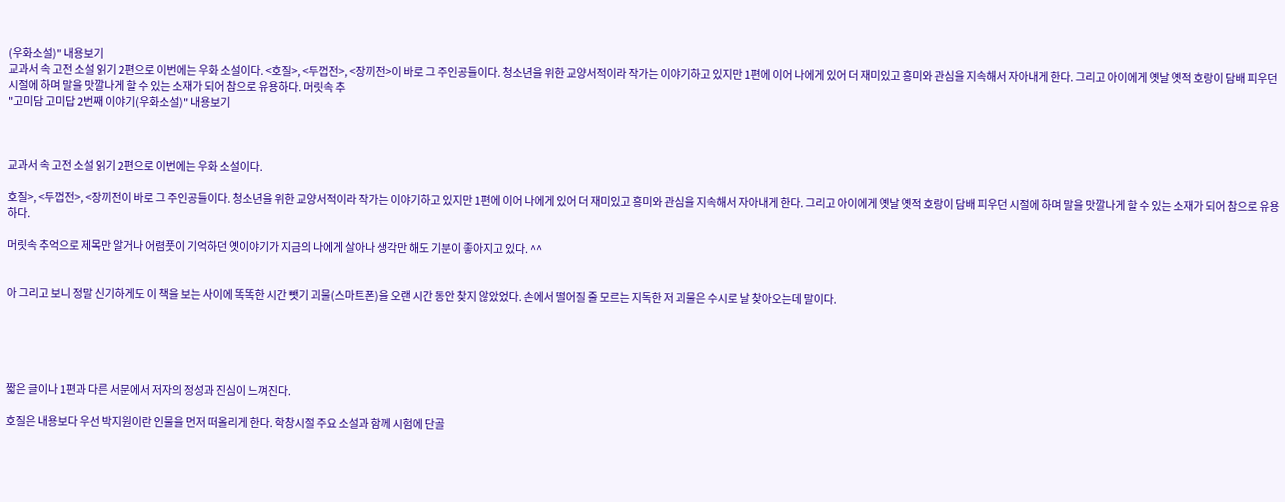(우화소설)" 내용보기
교과서 속 고전 소설 읽기 2편으로 이번에는 우화 소설이다. <호질>, <두껍전>, <장끼전>이 바로 그 주인공들이다. 청소년을 위한 교양서적이라 작가는 이야기하고 있지만 1편에 이어 나에게 있어 더 재미있고 흥미와 관심을 지속해서 자아내게 한다. 그리고 아이에게 옛날 옛적 호랑이 담배 피우던 시절에 하며 말을 맛깔나게 할 수 있는 소재가 되어 참으로 유용하다. 머릿속 추
"고미담 고미답 2번째 이야기(우화소설)" 내용보기



교과서 속 고전 소설 읽기 2편으로 이번에는 우화 소설이다.

호질>, <두껍전>, <장끼전이 바로 그 주인공들이다. 청소년을 위한 교양서적이라 작가는 이야기하고 있지만 1편에 이어 나에게 있어 더 재미있고 흥미와 관심을 지속해서 자아내게 한다. 그리고 아이에게 옛날 옛적 호랑이 담배 피우던 시절에 하며 말을 맛깔나게 할 수 있는 소재가 되어 참으로 유용하다.

머릿속 추억으로 제목만 알거나 어렴풋이 기억하던 옛이야기가 지금의 나에게 살아나 생각만 해도 기분이 좋아지고 있다. ^^


아 그리고 보니 정말 신기하게도 이 책을 보는 사이에 똑똑한 시간 뺏기 괴물(스마트폰)을 오랜 시간 동안 찾지 않았었다. 손에서 떨어질 줄 모르는 지독한 저 괴물은 수시로 날 찾아오는데 말이다.





짧은 글이나 1편과 다른 서문에서 저자의 정성과 진심이 느껴진다.

호질은 내용보다 우선 박지원이란 인물을 먼저 떠올리게 한다. 학창시절 주요 소설과 함께 시험에 단골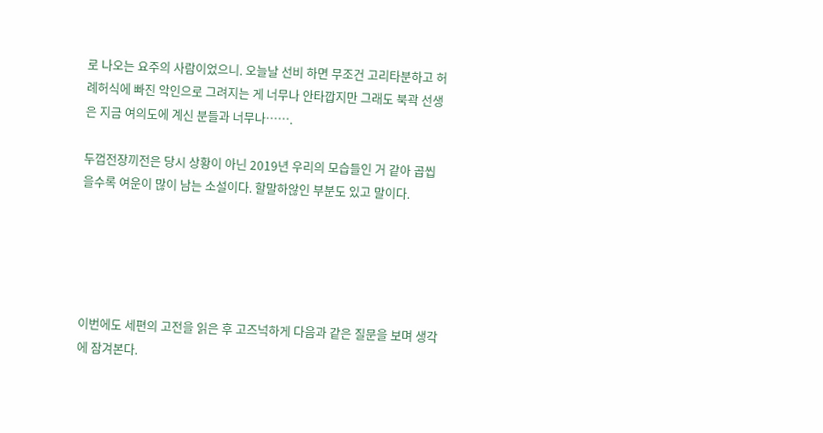로 나오는 요주의 사람이었으니. 오늘날 선비 하면 무조건 고리타분하고 허례허식에 빠진 악인으로 그려지는 게 너무나 안타깝지만 그래도 북곽 선생은 지금 여의도에 계신 분들과 너무나…….

두껍전장끼전은 당시 상황이 아닌 2019년 우리의 모습들인 거 같아 곱씹을수록 여운이 많이 남는 소설이다. 할말하않인 부분도 있고 말이다.





이번에도 세편의 고전을 읽은 후 고즈넉하게 다음과 같은 질문을 보며 생각에 잠겨본다.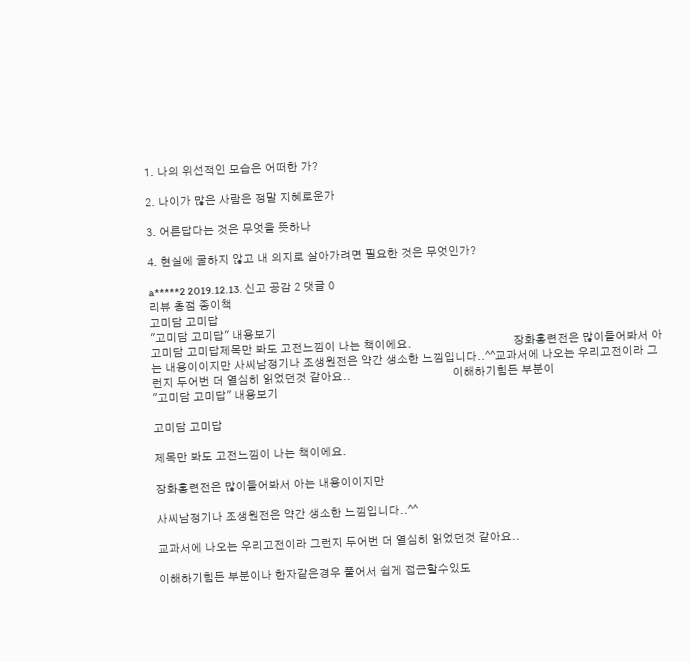1. 나의 위선적인 모습은 어떠한 가?

2. 나이가 많은 사람은 정말 지혜로운가

3. 어른답다는 것은 무엇을 뜻하나

4. 현실에 굴하지 않고 내 의지로 살아가려면 필요한 것은 무엇인가?

a*****2 2019.12.13. 신고 공감 2 댓글 0
리뷰 총점 종이책
고미담 고미답
"고미담 고미답" 내용보기
고미담 고미답제목만 봐도 고전느낌이 나는 책이에요.                                  장화홍련전은 많이들어봐서 아는 내용이이지만 사씨남정기나 조생원전은 약간 생소한 느낌입니다..^^교과서에 나오는 우리고전이라 그런지 두어번 더 열심히 읽었던것 같아요..                                  이해하기힘든 부분이
"고미담 고미답" 내용보기

고미담 고미답

제목만 봐도 고전느낌이 나는 책이에요.

장화홍련전은 많이들어봐서 아는 내용이이지만

사씨남정기나 조생원전은 약간 생소한 느낌입니다..^^

교과서에 나오는 우리고전이라 그런지 두어번 더 열심히 읽었던것 같아요..

이해하기힘든 부분이나 한자같은경우 풀어서 쉽게 접근할수있도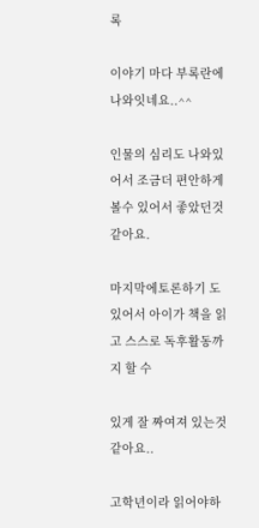록

이야기 마다 부록란에 나와잇네요..^^

인물의 심리도 나와있어서 조금더 편안하게 볼수 있어서 좋았던것 같아요.

마지막에토론하기 도있어서 아이가 책을 읽고 스스로 독후활동까지 할 수

있게 잘 짜여져 있는것 같아요..

고학년이라 읽어야하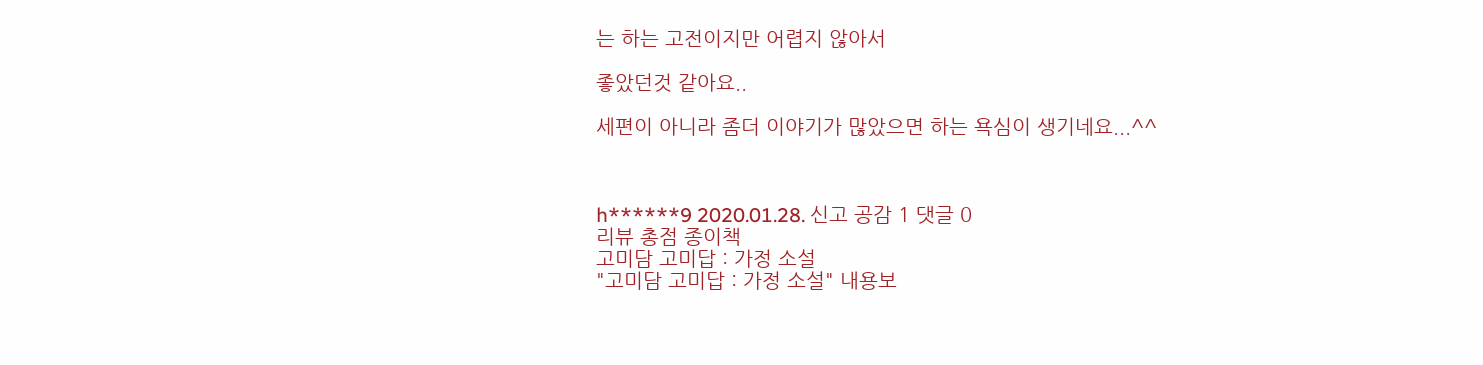는 하는 고전이지만 어렵지 않아서

좋았던것 같아요..

세편이 아니라 좀더 이야기가 많았으면 하는 욕심이 생기네요...^^



h******9 2020.01.28. 신고 공감 1 댓글 0
리뷰 총점 종이책
고미담 고미답 : 가정 소설
"고미담 고미답 : 가정 소설" 내용보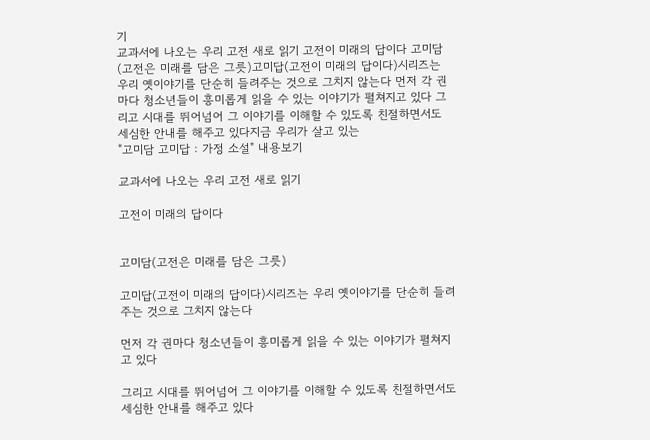기
교과서에 나오는 우리 고전 새로 읽기 고전이 미래의 답이다 고미담(고전은 미래를 담은 그릇)고미답(고전이 미래의 답이다)시리즈는 우리 옛이야기를 단순히 들려주는 것으로 그치지 않는다 먼저 각 권마다 청소년들이 흥미롭게 읽을 수 있는 이야기가 펼쳐지고 있다 그리고 시대를 뛰어넘어 그 이야기를 이해할 수 있도록 친절하면서도 세심한 안내를 해주고 있다지금 우리가 살고 있는
"고미담 고미답 : 가정 소설" 내용보기

교과서에 나오는 우리 고전 새로 읽기

고전이 미래의 답이다


고미담(고전은 미래를 담은 그릇)

고미답(고전이 미래의 답이다)시리즈는 우리 옛이야기를 단순히 들려주는 것으로 그치지 않는다

먼저 각 권마다 청소년들이 흥미롭게 읽을 수 있는 이야기가 펼쳐지고 있다

그리고 시대를 뛰어넘어 그 이야기를 이해할 수 있도록 친절하면서도 세심한 안내를 해주고 있다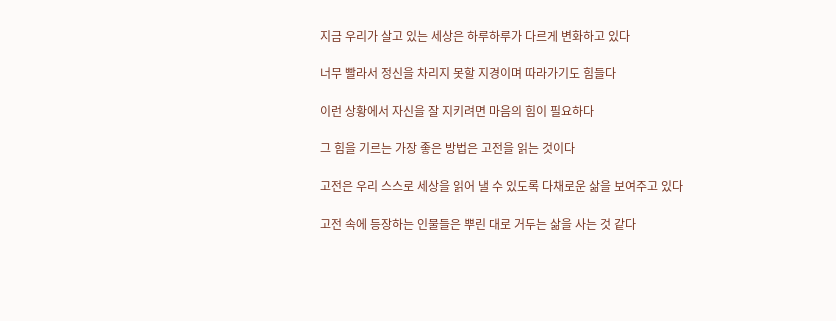지금 우리가 살고 있는 세상은 하루하루가 다르게 변화하고 있다

너무 빨라서 정신을 차리지 못할 지경이며 따라가기도 힘들다

이런 상황에서 자신을 잘 지키려면 마음의 힘이 필요하다

그 힘을 기르는 가장 좋은 방법은 고전을 읽는 것이다

고전은 우리 스스로 세상을 읽어 낼 수 있도록 다채로운 삶을 보여주고 있다

고전 속에 등장하는 인물들은 뿌린 대로 거두는 삶을 사는 것 같다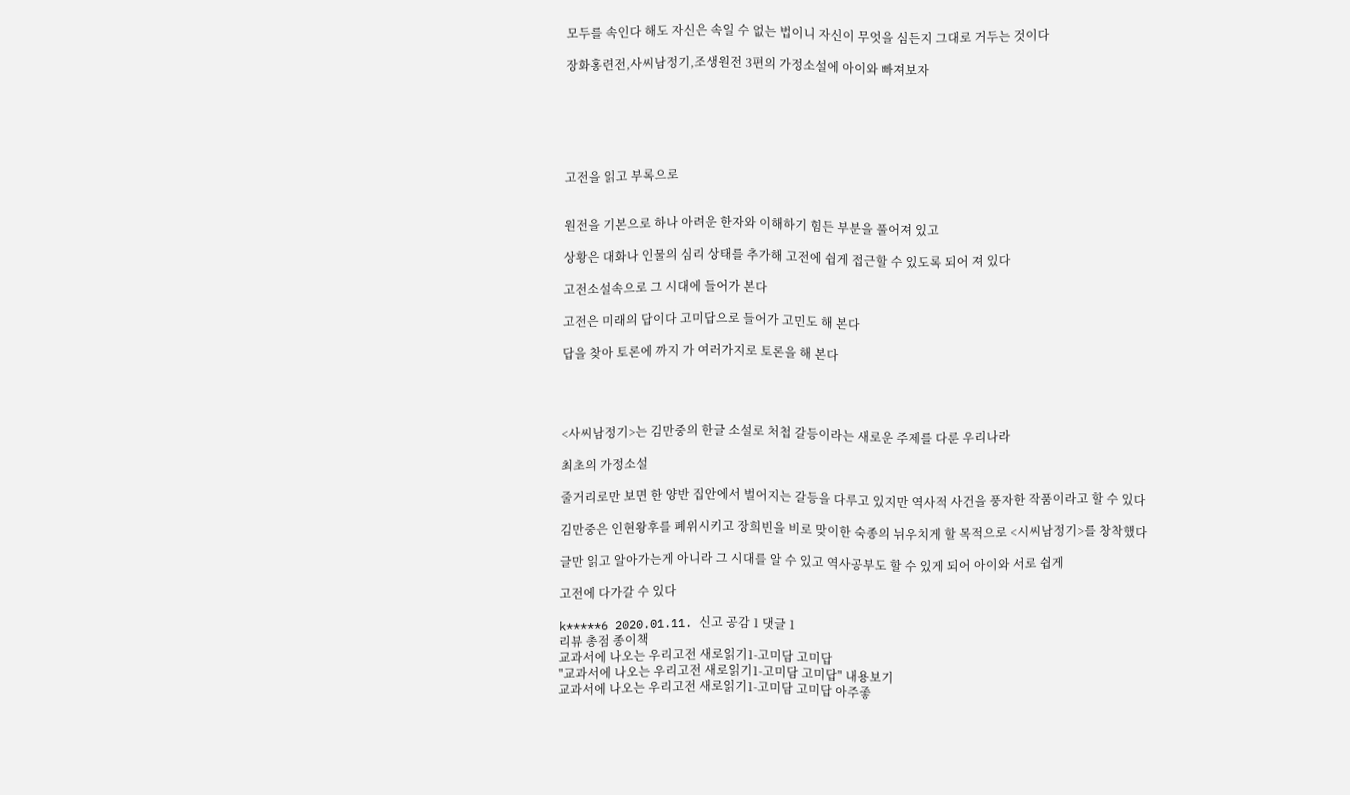모두를 속인다 해도 자신은 속일 수 없는 법이니 자신이 무엇을 심든지 그대로 거두는 것이다

장화홍련전,사씨남정기,조생원전 3편의 가정소설에 아이와 빠져보자






고전을 읽고 부록으로


원전을 기본으로 하나 아려운 한자와 이해하기 힘든 부분을 풀어져 있고

상황은 대화나 인물의 심리 상태를 추가해 고전에 쉽게 접근할 수 있도록 되어 져 있다

고전소설속으로 그 시대에 들어가 본다

고전은 미래의 답이다 고미답으로 들어가 고민도 해 본다

답을 찾아 토론에 까지 가 여러가지로 토론을 해 본다




<사씨남정기>는 김만중의 한글 소설로 처첩 갈등이라는 새로운 주제를 다룬 우리나라

최초의 가정소설

줄거리로만 보면 한 양반 집안에서 벌어지는 갈등을 다루고 있지만 역사적 사건을 풍자한 작품이라고 할 수 있다

김만중은 인현왕후를 폐위시키고 장희빈을 비로 맞이한 숙종의 뉘우치게 할 목적으로 <시씨남정기>를 창착했다

글만 읽고 알아가는게 아니라 그 시대를 알 수 있고 역사공부도 할 수 있게 되어 아이와 서로 쉽게

고전에 다가갈 수 있다

k*****6 2020.01.11. 신고 공감 1 댓글 1
리뷰 총점 종이책
교과서에 나오는 우리고전 새로읽기1-고미담 고미답
"교과서에 나오는 우리고전 새로읽기1-고미담 고미답" 내용보기
교과서에 나오는 우리고전 새로읽기1-고미담 고미답 아주좋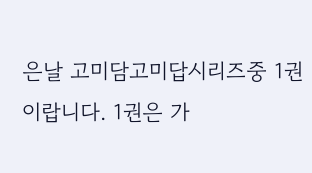은날 고미담고미답시리즈중 1권이랍니다. 1권은 가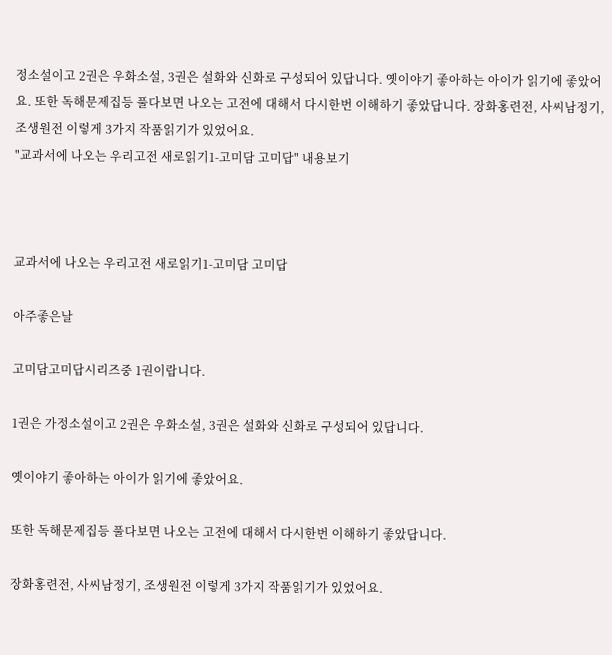정소설이고 2권은 우화소설, 3권은 설화와 신화로 구성되어 있답니다. 옛이야기 좋아하는 아이가 읽기에 좋았어요. 또한 독해문제집등 풀다보면 나오는 고전에 대해서 다시한번 이해하기 좋았답니다. 장화홍련전, 사씨남정기, 조생원전 이렇게 3가지 작품읽기가 있었어요.
"교과서에 나오는 우리고전 새로읽기1-고미담 고미답" 내용보기



교과서에 나오는 우리고전 새로읽기1-고미담 고미답

아주좋은날

고미담고미답시리즈중 1권이랍니다.

1권은 가정소설이고 2권은 우화소설, 3권은 설화와 신화로 구성되어 있답니다.

옛이야기 좋아하는 아이가 읽기에 좋았어요.

또한 독해문제집등 풀다보면 나오는 고전에 대해서 다시한번 이해하기 좋았답니다.

장화홍련전, 사씨남정기, 조생원전 이렇게 3가지 작품읽기가 있었어요.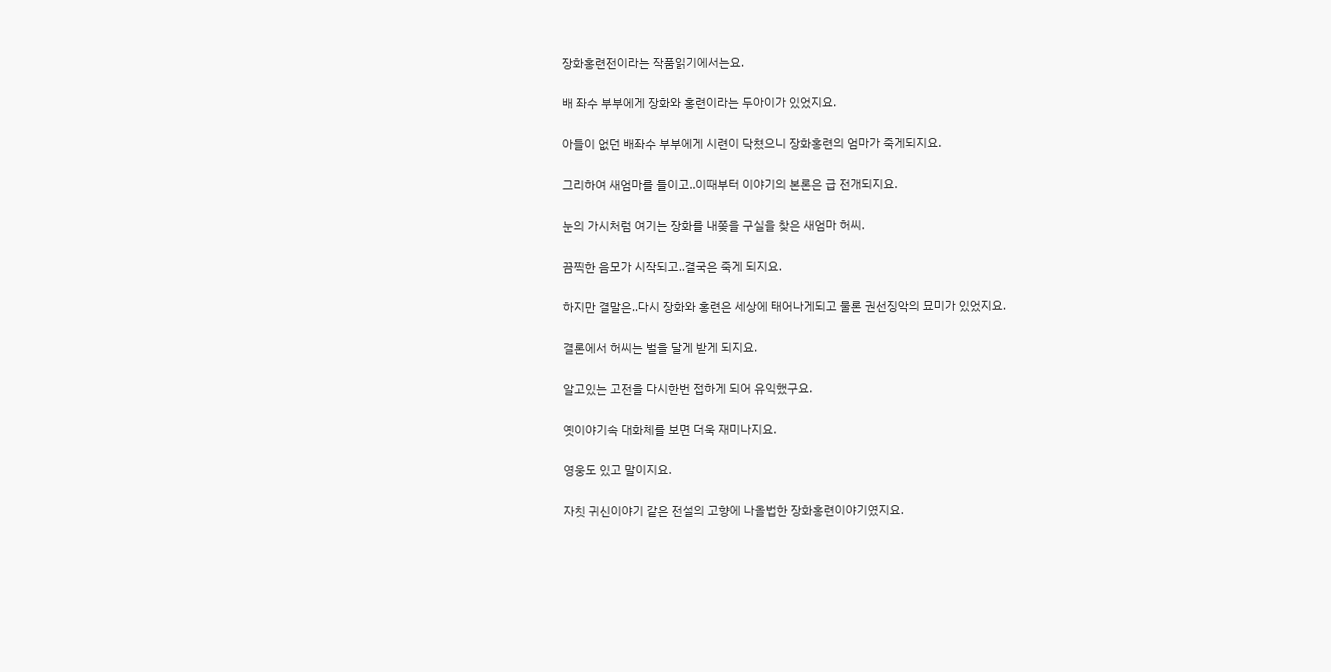장화홍련전이라는 작품읽기에서는요.

배 좌수 부부에게 장화와 홍련이라는 두아이가 있었지요.

아들이 없던 배좌수 부부에게 시련이 닥쳤으니 장화홍련의 엄마가 죽게되지요.

그리하여 새엄마를 들이고..이때부터 이야기의 본론은 급 전개되지요.

눈의 가시처럼 여기는 장화를 내쫒을 구실을 찾은 새엄마 허씨.

끔찍한 음모가 시작되고..결국은 죽게 되지요.

하지만 결말은..다시 장화와 홍련은 세상에 태어나게되고 물론 권선징악의 묘미가 있었지요.

결론에서 허씨는 벌을 달게 받게 되지요.

알고있는 고전을 다시한번 접하게 되어 유익했구요.

옛이야기속 대화체를 보면 더욱 재미나지요.

영웅도 있고 말이지요.

자칫 귀신이야기 같은 전설의 고향에 나올법한 장화홍련이야기였지요.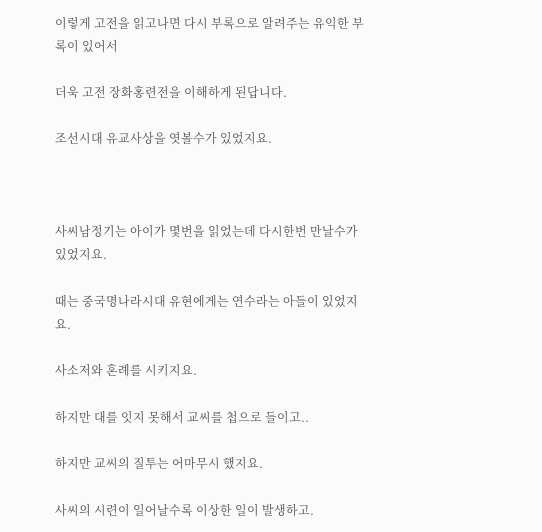이렇게 고전을 읽고나면 다시 부록으로 알려주는 유익한 부록이 있어서

더욱 고전 장화홍련전을 이해하게 된답니다.

조선시대 유교사상을 엿볼수가 있었지요.



사씨남정기는 아이가 몇번을 읽었는데 다시한번 만날수가 있었지요.

때는 중국명나라시대 유현에게는 연수라는 아들이 있었지요.

사소저와 혼례를 시키지요.

하지만 대를 잇지 못해서 교씨를 첩으로 들이고..

하지만 교씨의 질투는 어마무시 했지요.

사씨의 시련이 일어날수록 이상한 일이 발생하고.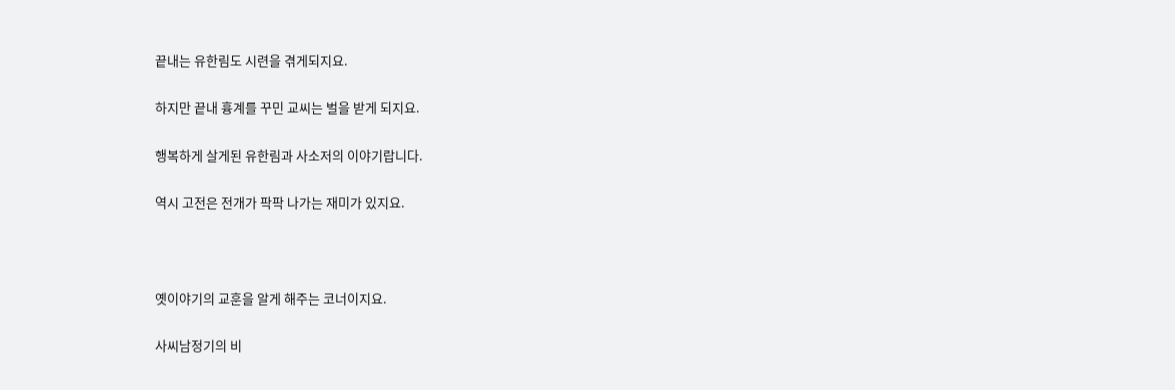끝내는 유한림도 시련을 겪게되지요.

하지만 끝내 흉계를 꾸민 교씨는 벌을 받게 되지요.

행복하게 살게된 유한림과 사소저의 이야기랍니다.

역시 고전은 전개가 팍팍 나가는 재미가 있지요.



옛이야기의 교훈을 알게 해주는 코너이지요.

사씨남정기의 비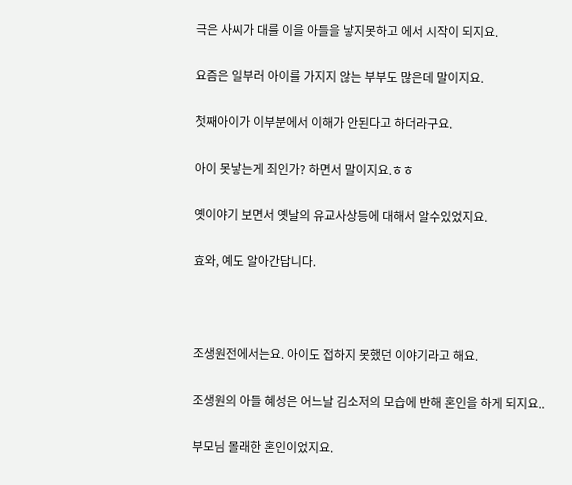극은 사씨가 대를 이을 아들을 낳지못하고 에서 시작이 되지요.

요즘은 일부러 아이를 가지지 않는 부부도 많은데 말이지요.

첫째아이가 이부분에서 이해가 안된다고 하더라구요.

아이 못낳는게 죄인가? 하면서 말이지요.ㅎㅎ

옛이야기 보면서 옛날의 유교사상등에 대해서 알수있었지요.

효와, 예도 알아간답니다.



조생원전에서는요. 아이도 접하지 못했던 이야기라고 해요.

조생원의 아들 혜성은 어느날 김소저의 모습에 반해 혼인을 하게 되지요..

부모님 몰래한 혼인이었지요.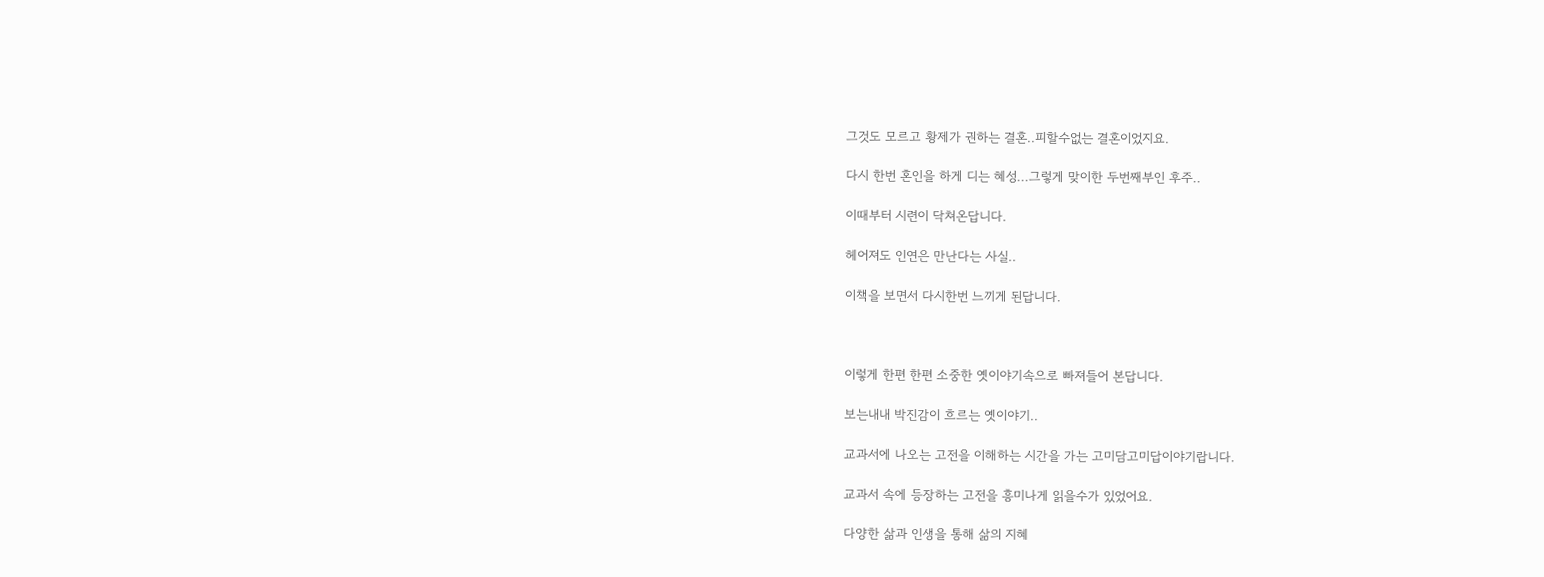그것도 모르고 황제가 권하는 결혼..피할수없는 결혼이었지요.

다시 한번 혼인을 하게 디는 혜성...그렇게 맞이한 두번째부인 후주..

이때부터 시련이 닥쳐온답니다.

헤어져도 인연은 만난다는 사실..

이책을 보면서 다시한번 느끼게 된답니다.



이렇게 한편 한편 소중한 옛이야기속으로 빠져들어 본답니다.

보는내내 박진감이 흐르는 옛이야기..

교과서에 나오는 고전을 이해하는 시간을 가는 고미담고미답이야기랍니다.

교과서 속에 등장하는 고전을 흥미나게 읽을수가 있었어요.

다양한 삶과 인생을 통해 삶의 지혜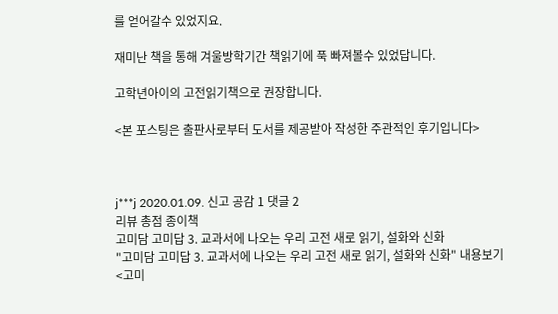를 얻어갈수 있었지요.

재미난 책을 통해 겨울방학기간 책읽기에 푹 빠져볼수 있었답니다.

고학년아이의 고전읽기책으로 권장합니다.

<본 포스팅은 출판사로부터 도서를 제공받아 작성한 주관적인 후기입니다>



j***j 2020.01.09. 신고 공감 1 댓글 2
리뷰 총점 종이책
고미담 고미답 3. 교과서에 나오는 우리 고전 새로 읽기, 설화와 신화
"고미담 고미답 3. 교과서에 나오는 우리 고전 새로 읽기, 설화와 신화" 내용보기
<고미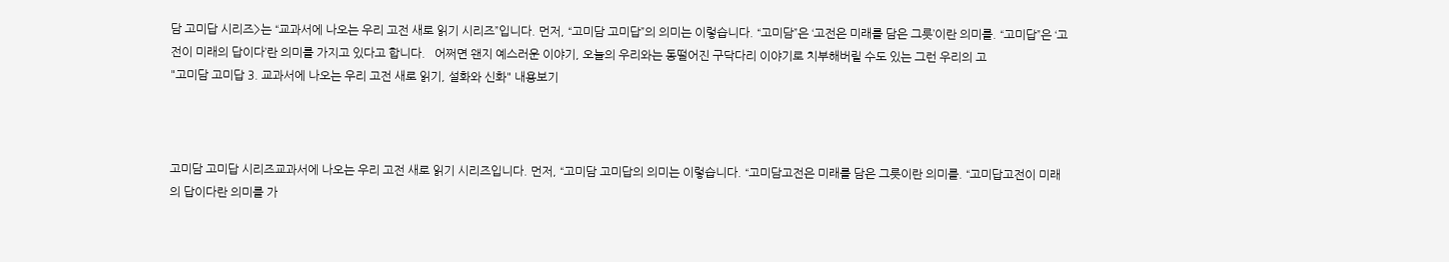담 고미답 시리즈>는 “교과서에 나오는 우리 고전 새로 읽기 시리즈”입니다. 먼저, “고미담 고미답”의 의미는 이렇습니다. “고미담”은 ‘고전은 미래를 담은 그릇’이란 의미를. “고미답”은 ‘고전이 미래의 답이다’란 의미를 가지고 있다고 합니다.   어쩌면 왠지 예스러운 이야기, 오늘의 우리와는 동떨어진 구닥다리 이야기로 치부해버릴 수도 있는 그런 우리의 고
"고미담 고미답 3. 교과서에 나오는 우리 고전 새로 읽기, 설화와 신화" 내용보기



고미담 고미답 시리즈교과서에 나오는 우리 고전 새로 읽기 시리즈입니다. 먼저, “고미담 고미답의 의미는 이렇습니다. “고미담고전은 미래를 담은 그릇이란 의미를. “고미답고전이 미래의 답이다란 의미를 가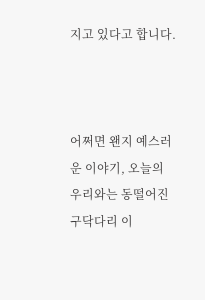지고 있다고 합니다.



어쩌면 왠지 예스러운 이야기, 오늘의 우리와는 동떨어진 구닥다리 이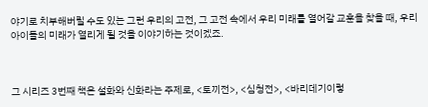야기로 치부해버릴 수도 있는 그런 우리의 고전, 그 고전 속에서 우리 미래를 열어갈 교훈을 찾을 때, 우리 아이들의 미래가 열리게 될 것을 이야기하는 것이겠죠.



그 시리즈 3번째 책은 설화와 신화라는 주제로, <토끼전>, <심청전>, <바리데기이렇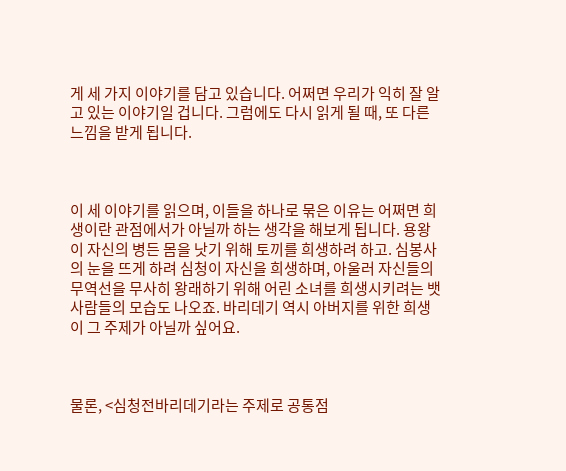게 세 가지 이야기를 담고 있습니다. 어쩌면 우리가 익히 잘 알고 있는 이야기일 겁니다. 그럼에도 다시 읽게 될 때, 또 다른 느낌을 받게 됩니다.



이 세 이야기를 읽으며, 이들을 하나로 묶은 이유는 어쩌면 희생이란 관점에서가 아닐까 하는 생각을 해보게 됩니다. 용왕이 자신의 병든 몸을 낫기 위해 토끼를 희생하려 하고. 심봉사의 눈을 뜨게 하려 심청이 자신을 희생하며, 아울러 자신들의 무역선을 무사히 왕래하기 위해 어린 소녀를 희생시키려는 뱃사람들의 모습도 나오죠. 바리데기 역시 아버지를 위한 희생이 그 주제가 아닐까 싶어요.



물론, <심청전바리데기라는 주제로 공통점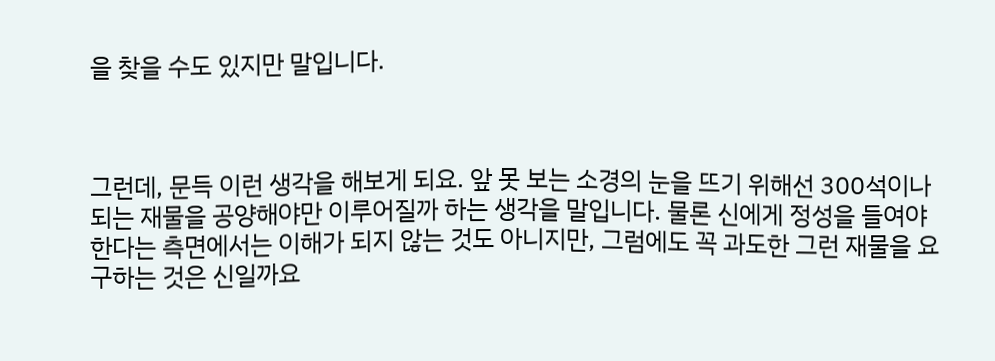을 찾을 수도 있지만 말입니다.



그런데, 문득 이런 생각을 해보게 되요. 앞 못 보는 소경의 눈을 뜨기 위해선 300석이나 되는 재물을 공양해야만 이루어질까 하는 생각을 말입니다. 물론 신에게 정성을 들여야 한다는 측면에서는 이해가 되지 않는 것도 아니지만, 그럼에도 꼭 과도한 그런 재물을 요구하는 것은 신일까요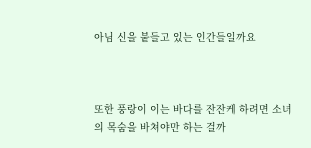아님 신을 붙들고 있는 인간들일까요



또한 풍랑이 이는 바다를 잔잔케 하려면 소녀의 목숨을 바쳐야만 하는 걸까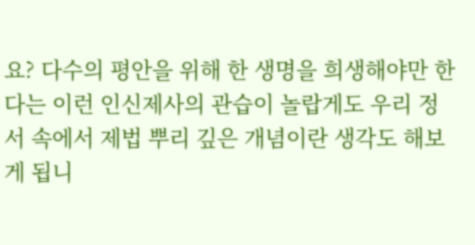요? 다수의 평안을 위해 한 생명을 희생해야만 한다는 이런 인신제사의 관습이 놀랍게도 우리 정서 속에서 제법 뿌리 깊은 개념이란 생각도 해보게 됩니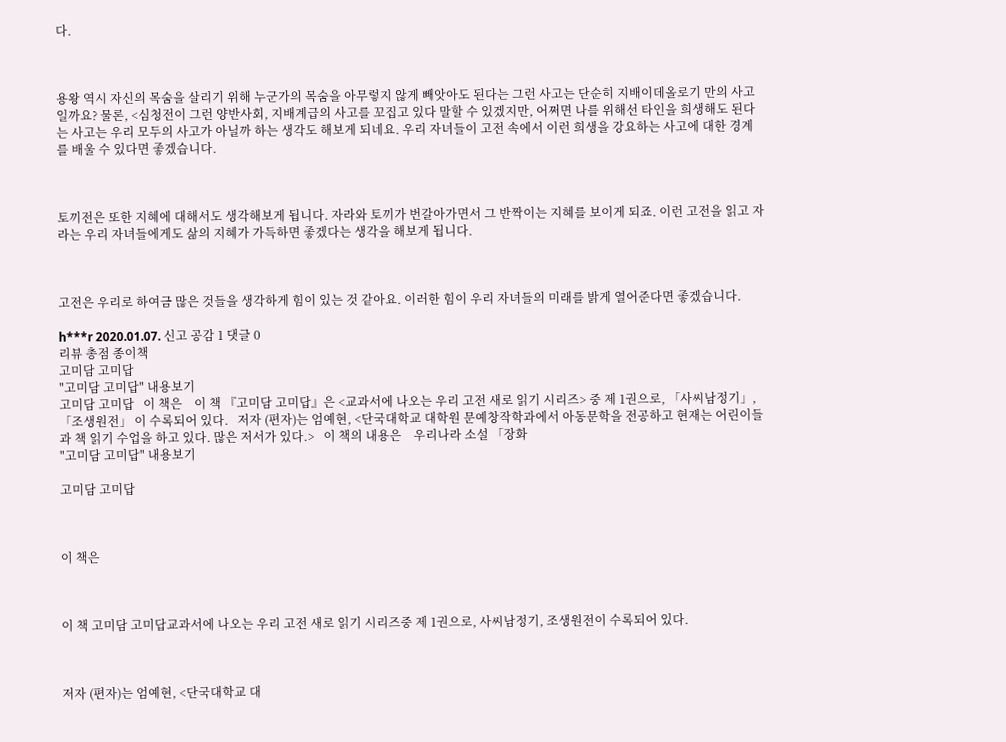다.



용왕 역시 자신의 목숨을 살리기 위해 누군가의 목숨을 아무렇지 않게 빼앗아도 된다는 그런 사고는 단순히 지배이데올로기 만의 사고일까요? 물론, <심청전이 그런 양반사회, 지배계급의 사고를 꼬집고 있다 말할 수 있겠지만, 어쩌면 나를 위해선 타인을 희생해도 된다는 사고는 우리 모두의 사고가 아닐까 하는 생각도 해보게 되네요. 우리 자녀들이 고전 속에서 이런 희생을 강요하는 사고에 대한 경계를 배울 수 있다면 좋겠습니다.



토끼전은 또한 지혜에 대해서도 생각해보게 됩니다. 자라와 토끼가 번갈아가면서 그 반짝이는 지혜를 보이게 되죠. 이런 고전을 읽고 자라는 우리 자녀들에게도 삶의 지혜가 가득하면 좋겠다는 생각을 해보게 됩니다.



고전은 우리로 하여금 많은 것들을 생각하게 힘이 있는 것 같아요. 이러한 힘이 우리 자녀들의 미래를 밝게 열어준다면 좋겠습니다.

h***r 2020.01.07. 신고 공감 1 댓글 0
리뷰 총점 종이책
고미담 고미답
"고미담 고미답" 내용보기
고미담 고미답   이 책은    이 책 『고미담 고미답』은 <교과서에 나오는 우리 고전 새로 읽기 시리즈> 중 제 1권으로, 「사씨남정기」, 「조생원전」 이 수록되어 있다.   저자 (편자)는 엄예현, <단국대학교 대학원 문예창작학과에서 아동문학을 전공하고 현재는 어린이들과 책 읽기 수업을 하고 있다. 많은 저서가 있다.>   이 책의 내용은    우리나라 소설 「장화
"고미담 고미답" 내용보기

고미담 고미답



이 책은



이 책 고미담 고미답교과서에 나오는 우리 고전 새로 읽기 시리즈중 제 1권으로, 사씨남정기, 조생원전이 수록되어 있다.



저자 (편자)는 엄예현, <단국대학교 대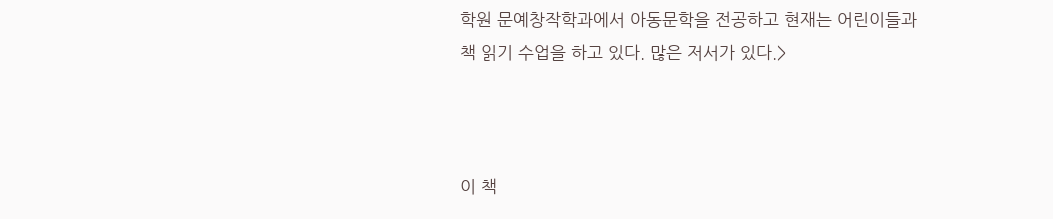학원 문예창작학과에서 아동문학을 전공하고 현재는 어린이들과 책 읽기 수업을 하고 있다. 많은 저서가 있다.>



이 책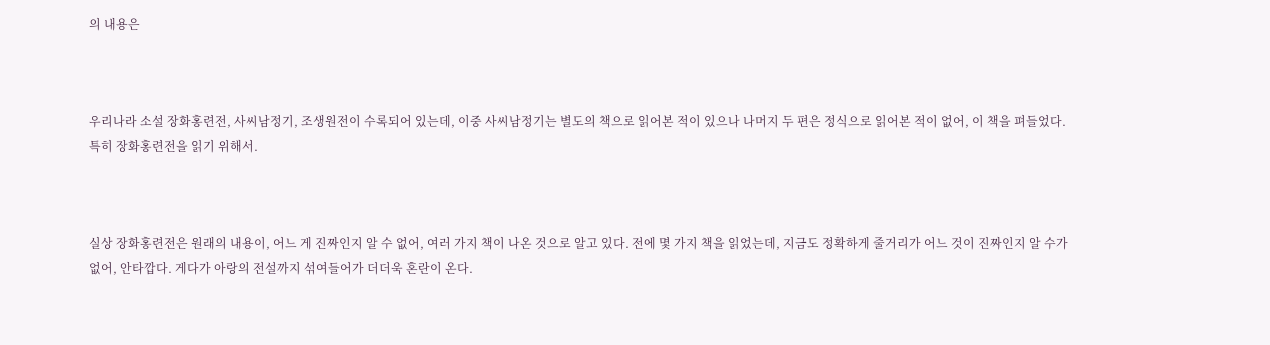의 내용은



우리나라 소설 장화홍련전, 사씨남정기, 조생원전이 수록되어 있는데, 이중 사씨남정기는 별도의 책으로 읽어본 적이 있으나 나머지 두 편은 정식으로 읽어본 적이 없어, 이 책을 펴들었다. 특히 장화홍련전을 읽기 위해서.



실상 장화홍련전은 원래의 내용이, 어느 게 진짜인지 알 수 없어, 여러 가지 책이 나온 것으로 알고 있다. 전에 몇 가지 책을 읽었는데, 지금도 정확하게 줄거리가 어느 것이 진짜인지 알 수가 없어, 안타깝다. 게다가 아랑의 전설까지 섞여들어가 더더욱 혼란이 온다.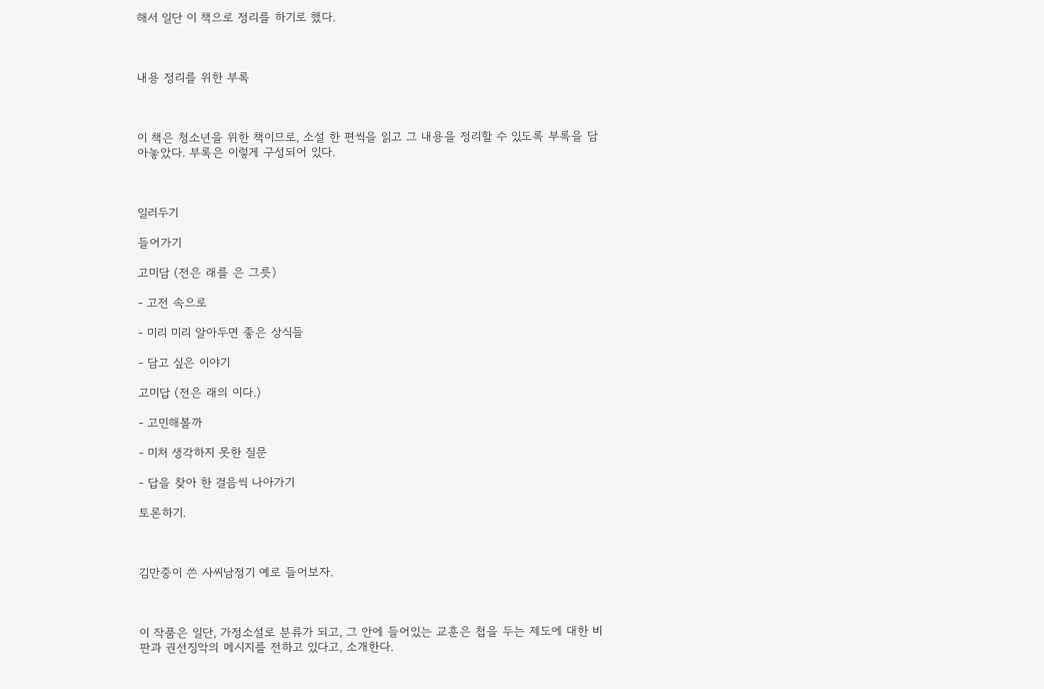해서 일단 이 책으로 정리를 하기로 했다.



내용 정리를 위한 부록



이 책은 청소년을 위한 책이므로, 소설 한 편씩을 읽고 그 내용을 정리할 수 있도록 부록을 담아놓았다. 부록은 이렇게 구성되어 있다.



일러두기

들어가기

고미담 (전은 래를 은 그릇)

- 고전 속으로

- 미리 미리 알아두면 좋은 상식들

- 담고 싶은 이야기

고미답 (전은 래의 이다.)

- 고민해볼까

- 미처 생각하지 못한 질문

- 답을 찾아 한 걸음씩 나아가기

토론하기.



김만중이 쓴 사씨남정기 예로 들어보자.



이 작품은 일단, 가정소설로 분류가 되고, 그 안에 들어있는 교훈은 첩을 두는 제도에 대한 비판과 권선징악의 메시지를 전하고 있다고, 소개한다.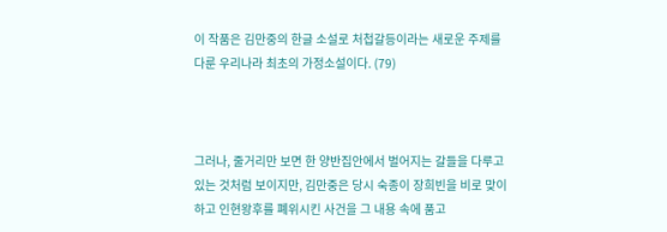이 작품은 김만중의 한글 소설로 처첩갈등이라는 새로운 주제를 다룬 우리나라 최초의 가정소설이다. (79)



그러나, 줄거리만 보면 한 양반집안에서 벌어지는 갈들을 다루고 있는 것처럼 보이지만, 김만중은 당시 숙종이 장희빈을 비로 맞이하고 인현왕후를 폐위시킨 사건을 그 내용 속에 품고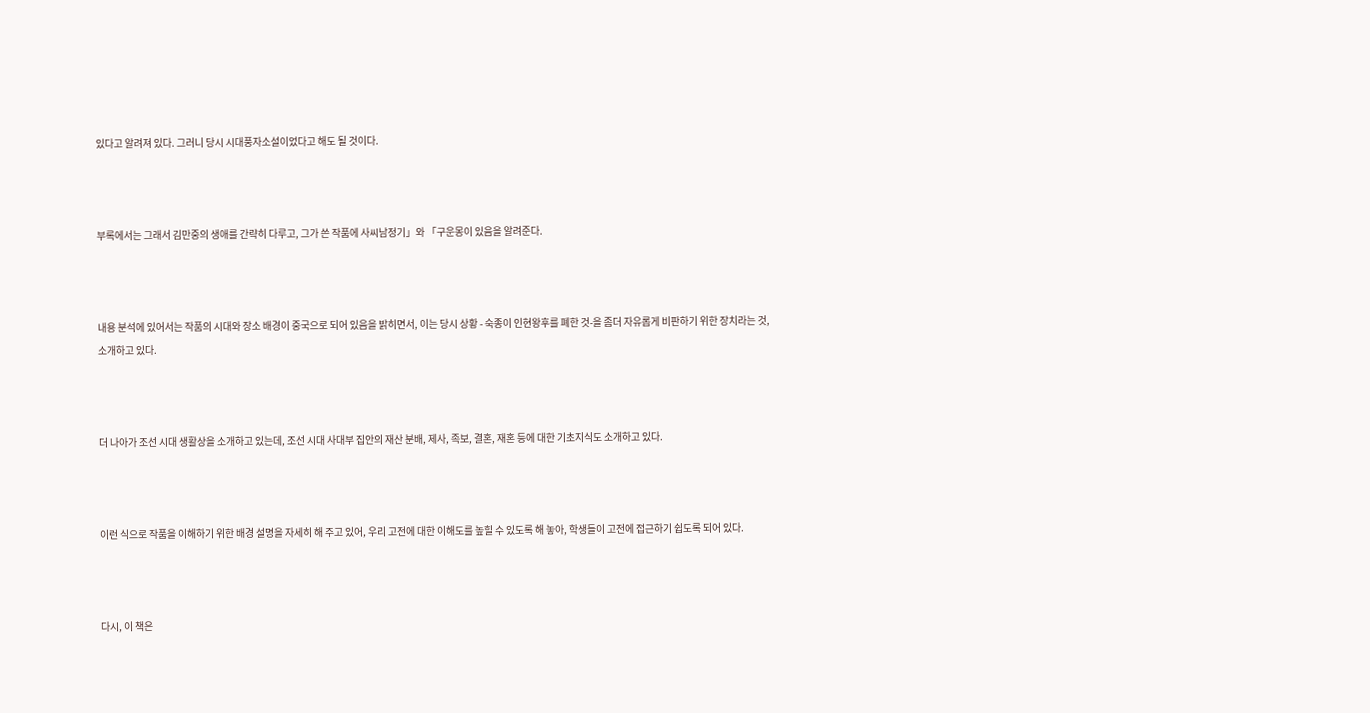있다고 알려져 있다. 그러니 당시 시대풍자소설이었다고 해도 될 것이다.



부록에서는 그래서 김만중의 생애를 간략히 다루고, 그가 쓴 작품에 사씨남정기」와 「구운몽이 있음을 알려준다.



내용 분석에 있어서는 작품의 시대와 장소 배경이 중국으로 되어 있음을 밝히면서, 이는 당시 상황 - 숙종이 인현왕후를 폐한 것-을 좀더 자유롭게 비판하기 위한 장치라는 것, 소개하고 있다.



더 나아가 조선 시대 생활상을 소개하고 있는데, 조선 시대 사대부 집안의 재산 분배, 제사, 족보, 결혼, 재혼 등에 대한 기초지식도 소개하고 있다.



이런 식으로 작품을 이해하기 위한 배경 설명을 자세히 해 주고 있어, 우리 고전에 대한 이해도를 높힐 수 있도록 해 놓아, 학생들이 고전에 접근하기 쉽도록 되어 있다.



다시, 이 책은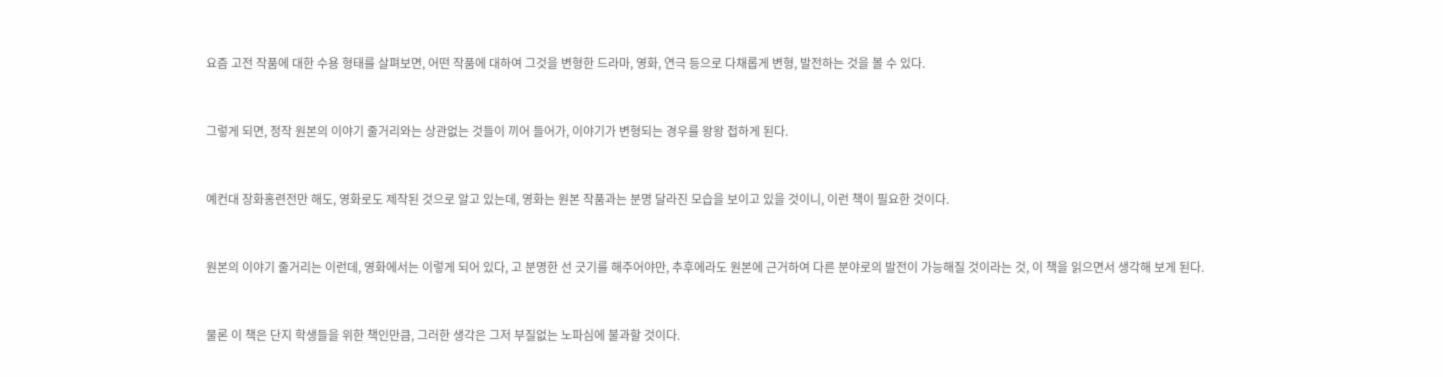요즘 고전 작품에 대한 수용 형태를 살펴보면, 어떤 작품에 대하여 그것을 변형한 드라마, 영화, 연극 등으로 다채롭게 변형, 발전하는 것을 볼 수 있다.



그렇게 되면, 정작 원본의 이야기 줄거리와는 상관없는 것들이 끼어 들어가, 이야기가 변형되는 경우를 왕왕 접하게 된다.



예컨대 장화홍련전만 해도, 영화로도 제작된 것으로 알고 있는데, 영화는 원본 작품과는 분명 달라진 모습을 보이고 있을 것이니, 이런 책이 필요한 것이다.



원본의 이야기 줄거리는 이런데, 영화에서는 이렇게 되어 있다, 고 분명한 선 긋기를 해주어야만, 추후에라도 원본에 근거하여 다른 분야로의 발전이 가능해질 것이라는 것, 이 책을 읽으면서 생각해 보게 된다.



물론 이 책은 단지 학생들을 위한 책인만큼, 그러한 생각은 그저 부질없는 노파심에 불과할 것이다.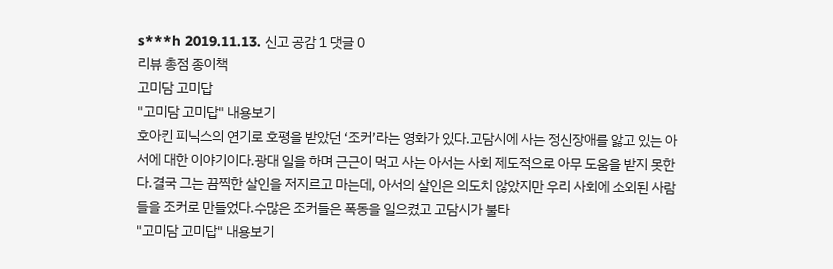s***h 2019.11.13. 신고 공감 1 댓글 0
리뷰 총점 종이책
고미담 고미답
"고미담 고미답" 내용보기
호아킨 피닉스의 연기로 호평을 받았던 ‘조커’라는 영화가 있다.고담시에 사는 정신장애를 앓고 있는 아서에 대한 이야기이다.광대 일을 하며 근근이 먹고 사는 아서는 사회 제도적으로 아무 도움을 받지 못한다.결국 그는 끔찍한 살인을 저지르고 마는데, 아서의 살인은 의도치 않았지만 우리 사회에 소외된 사람들을 조커로 만들었다.수많은 조커들은 폭동을 일으켰고 고담시가 불타
"고미담 고미답" 내용보기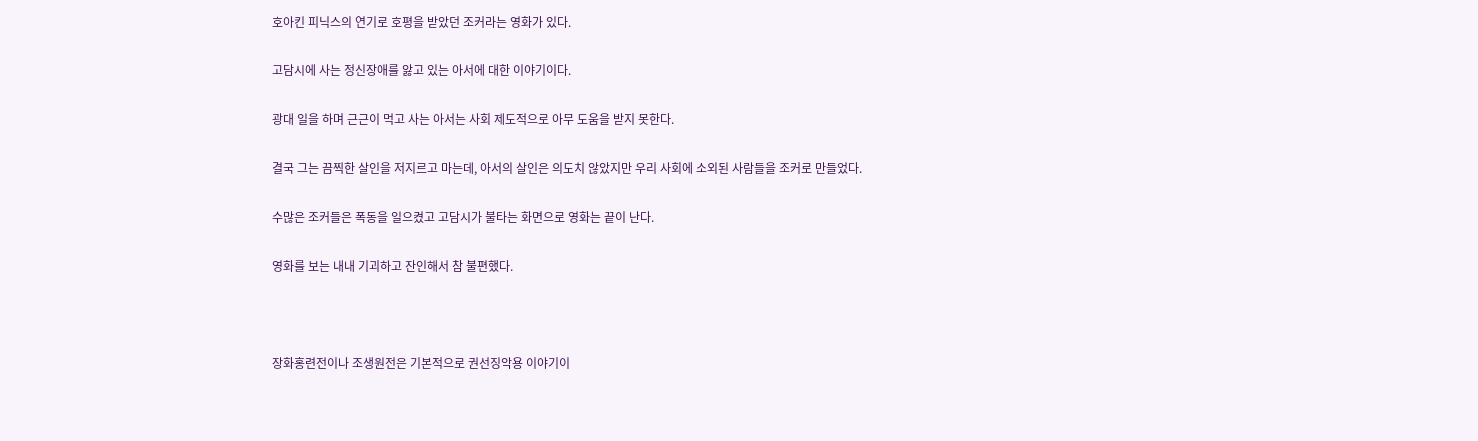호아킨 피닉스의 연기로 호평을 받았던 조커라는 영화가 있다.

고담시에 사는 정신장애를 앓고 있는 아서에 대한 이야기이다.

광대 일을 하며 근근이 먹고 사는 아서는 사회 제도적으로 아무 도움을 받지 못한다.

결국 그는 끔찍한 살인을 저지르고 마는데, 아서의 살인은 의도치 않았지만 우리 사회에 소외된 사람들을 조커로 만들었다.

수많은 조커들은 폭동을 일으켰고 고담시가 불타는 화면으로 영화는 끝이 난다.

영화를 보는 내내 기괴하고 잔인해서 참 불편했다.



장화홍련전이나 조생원전은 기본적으로 권선징악용 이야기이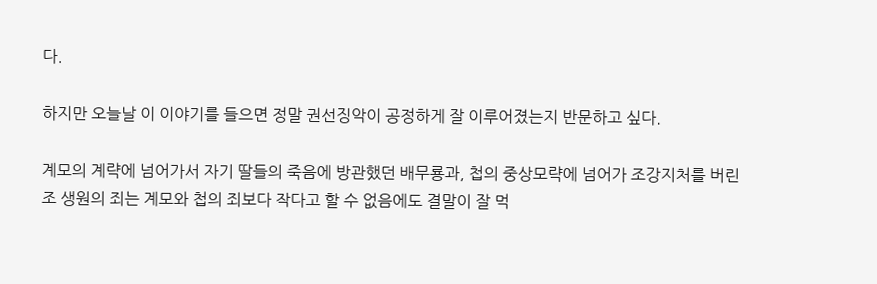다.

하지만 오늘날 이 이야기를 들으면 정말 권선징악이 공정하게 잘 이루어졌는지 반문하고 싶다.

계모의 계략에 넘어가서 자기 딸들의 죽음에 방관했던 배무룡과, 첩의 중상모략에 넘어가 조강지처를 버린 조 생원의 죄는 계모와 첩의 죄보다 작다고 할 수 없음에도 결말이 잘 먹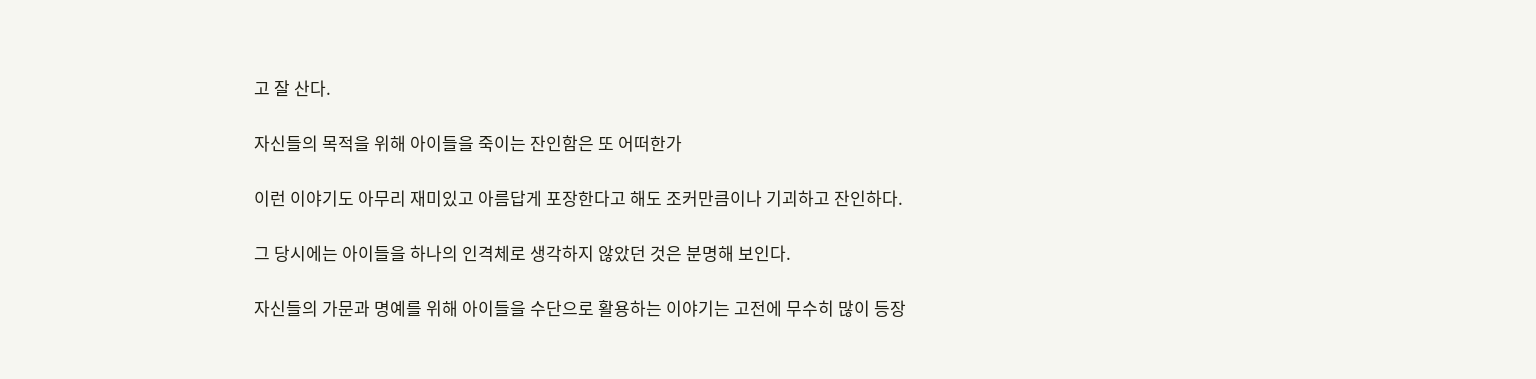고 잘 산다.

자신들의 목적을 위해 아이들을 죽이는 잔인함은 또 어떠한가

이런 이야기도 아무리 재미있고 아름답게 포장한다고 해도 조커만큼이나 기괴하고 잔인하다.

그 당시에는 아이들을 하나의 인격체로 생각하지 않았던 것은 분명해 보인다.

자신들의 가문과 명예를 위해 아이들을 수단으로 활용하는 이야기는 고전에 무수히 많이 등장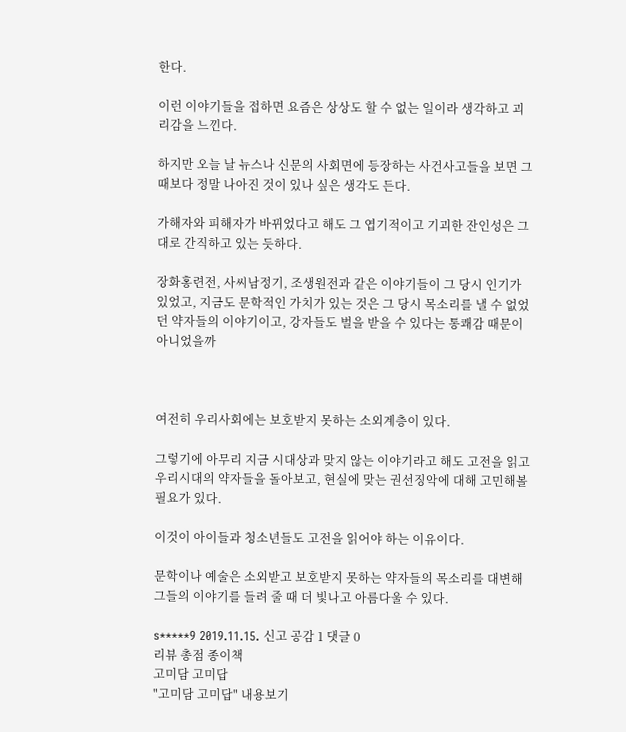한다.

이런 이야기들을 접하면 요즘은 상상도 할 수 없는 일이라 생각하고 괴리감을 느낀다.

하지만 오늘 날 뉴스나 신문의 사회면에 등장하는 사건사고들을 보면 그 때보다 정말 나아진 것이 있나 싶은 생각도 든다.

가해자와 피해자가 바뀌었다고 해도 그 엽기적이고 기괴한 잔인성은 그대로 간직하고 있는 듯하다.

장화홍련전, 사씨남정기, 조생원전과 같은 이야기들이 그 당시 인기가 있었고, 지금도 문학적인 가치가 있는 것은 그 당시 목소리를 낼 수 없었던 약자들의 이야기이고, 강자들도 벌을 받을 수 있다는 통쾌감 때문이 아니었을까



여전히 우리사회에는 보호받지 못하는 소외계층이 있다.

그렇기에 아무리 지금 시대상과 맞지 않는 이야기라고 해도 고전을 읽고 우리시대의 약자들을 돌아보고, 현실에 맞는 권선징악에 대해 고민해볼 필요가 있다.

이것이 아이들과 청소년들도 고전을 읽어야 하는 이유이다.

문학이나 예술은 소외받고 보호받지 못하는 약자들의 목소리를 대변해 그들의 이야기를 들려 줄 때 더 빛나고 아름다울 수 있다.

s*****9 2019.11.15. 신고 공감 1 댓글 0
리뷰 총점 종이책
고미담 고미답
"고미담 고미답" 내용보기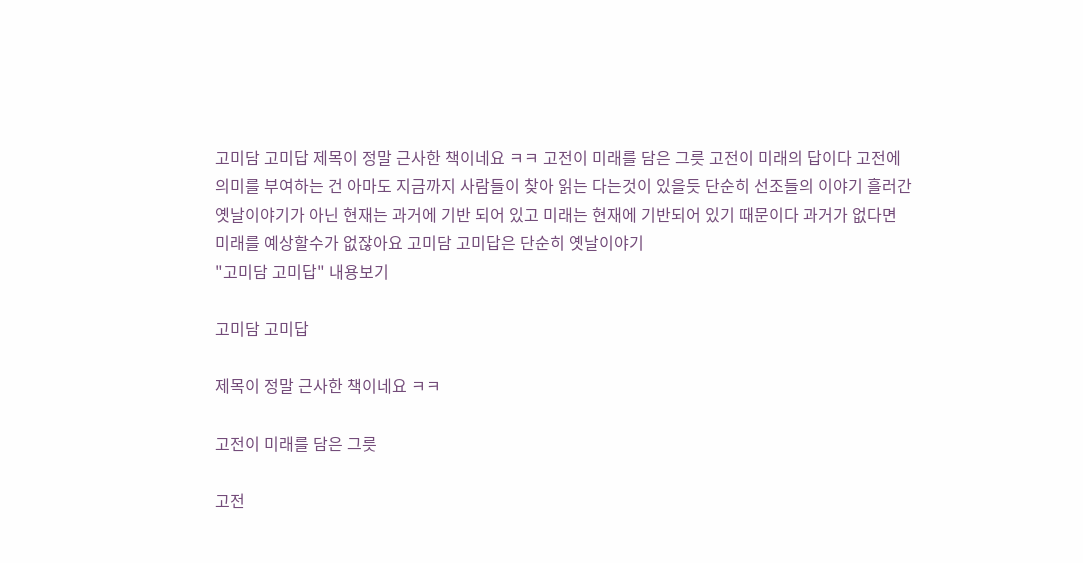고미담 고미답 제목이 정말 근사한 책이네요 ㅋㅋ 고전이 미래를 담은 그릇 고전이 미래의 답이다 고전에 의미를 부여하는 건 아마도 지금까지 사람들이 찾아 읽는 다는것이 있을듯 단순히 선조들의 이야기 흘러간 옛날이야기가 아닌 현재는 과거에 기반 되어 있고 미래는 현재에 기반되어 있기 때문이다 과거가 없다면 미래를 예상할수가 없잖아요 고미담 고미답은 단순히 옛날이야기
"고미담 고미답" 내용보기

고미담 고미답

제목이 정말 근사한 책이네요 ㅋㅋ

고전이 미래를 담은 그릇

고전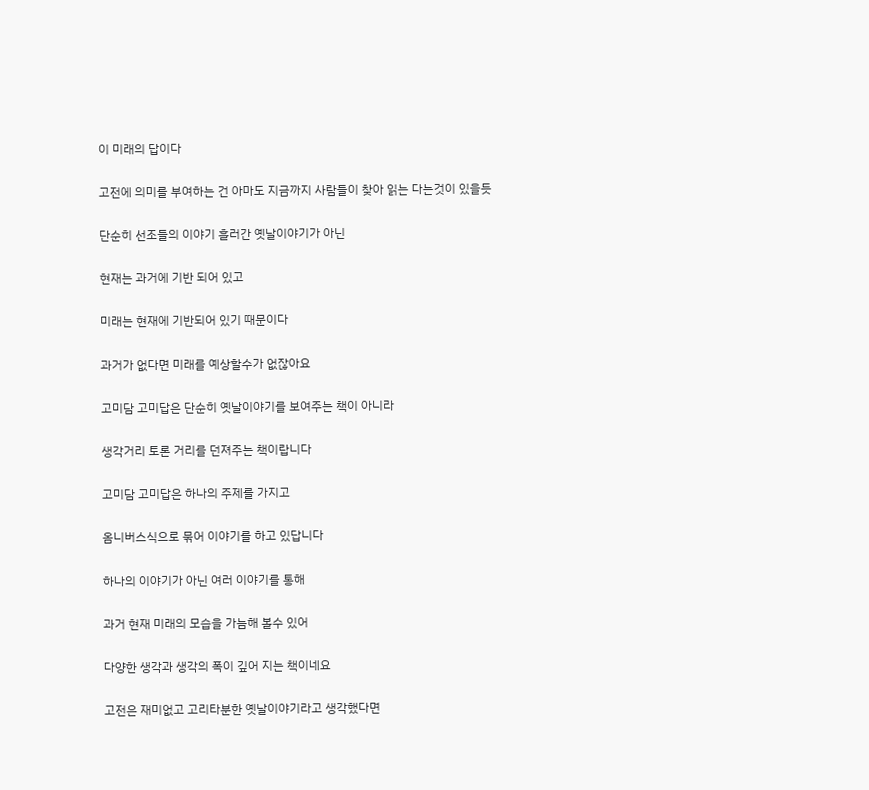이 미래의 답이다

고전에 의미를 부여하는 건 아마도 지금까지 사람들이 찾아 읽는 다는것이 있을듯

단순히 선조들의 이야기 흘러간 옛날이야기가 아닌

현재는 과거에 기반 되어 있고

미래는 현재에 기반되어 있기 때문이다

과거가 없다면 미래를 예상할수가 없잖아요

고미담 고미답은 단순히 옛날이야기를 보여주는 책이 아니라

생각거리 토론 거리를 던져주는 책이랍니다

고미담 고미답은 하나의 주제를 가지고

옴니버스식으로 묶어 이야기를 하고 있답니다

하나의 이야기가 아닌 여러 이야기를 통해

과거 현재 미래의 모습을 가늠해 볼수 있어

다양한 생각과 생각의 폭이 깊어 지는 책이네요

고전은 재미없고 고리타분한 옛날이야기라고 생각했다면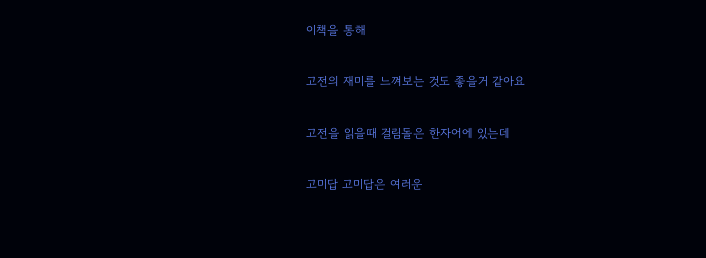이책을 통해

고전의 재미를 느껴보는 것도 좋을거 같아요

고전을 읽을때 걸림돌은 한자어에 있는데

고미답 고미답은 여러운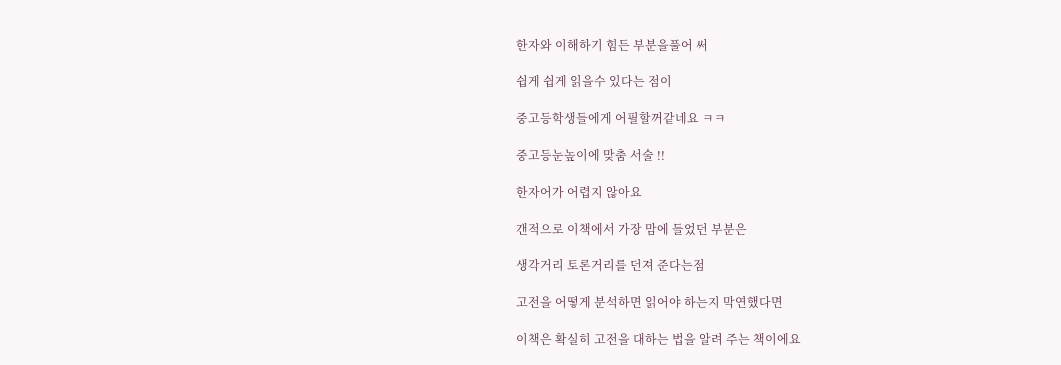한자와 이해하기 힘든 부분을풀어 써

쉽게 쉽게 읽을수 있다는 점이

중고등학생들에게 어필할꺼같네요 ㅋㅋ

중고등눈높이에 맞춤 서술 !!

한자어가 어렵지 않아요

갠적으로 이책에서 가장 맘에 들었던 부분은

생각거리 토론거리를 던져 준다는점

고전을 어떻게 분석하면 읽어야 하는지 막연했다면

이책은 확실히 고전을 대하는 법을 알려 주는 책이에요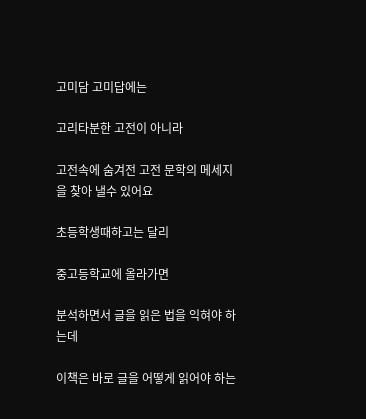고미담 고미답에는

고리타분한 고전이 아니라

고전속에 숨겨전 고전 문학의 메세지을 찾아 낼수 있어요

초등학생때하고는 달리

중고등학교에 올라가면

분석하면서 글을 읽은 법을 익혀야 하는데

이책은 바로 글을 어떻게 읽어야 하는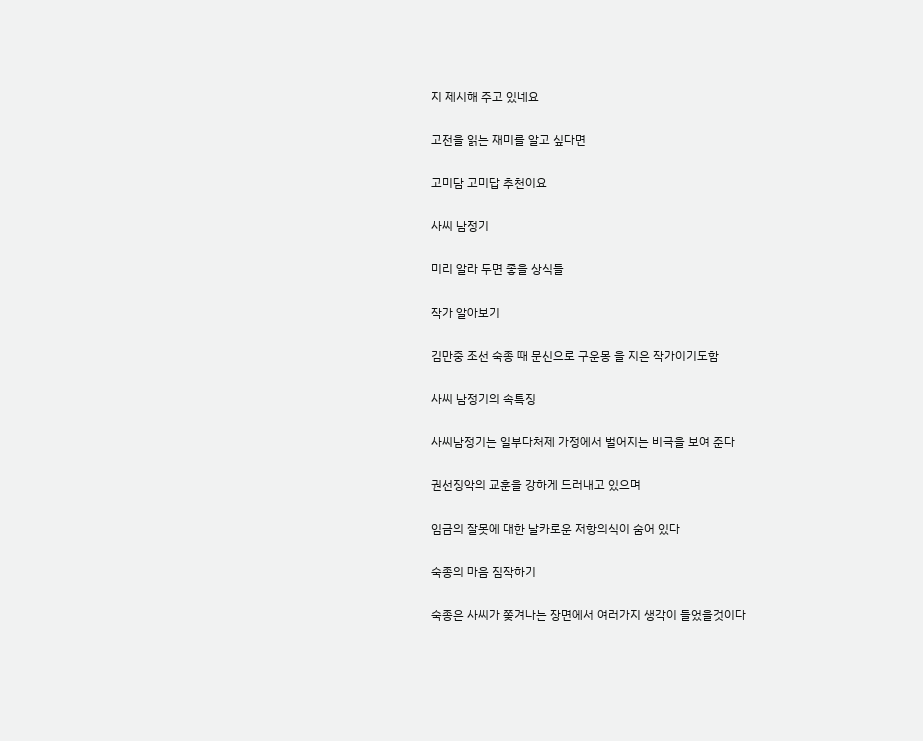지 제시해 주고 있네요

고전을 읽는 재미를 알고 싶다면

고미담 고미답 추천이요

사씨 남정기

미리 알라 두면 좋을 상식들

작가 알아보기

김만중 조선 숙종 때 문신으로 구운몽 을 지은 작가이기도함

사씨 남정기의 속특징

사씨남정기는 일부다처제 가정에서 벌어지는 비극을 보여 준다

권선징악의 교훈을 강하게 드러내고 있으며

임금의 잘못에 대한 날카로운 저항의식이 숨어 있다

숙종의 마음 짐작하기

숙종은 사씨가 쫒겨나는 장면에서 여러가지 생각이 들었을것이다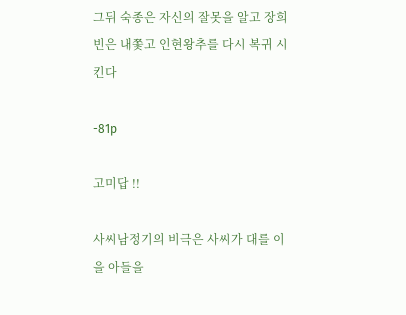그뒤 숙종은 자신의 잘못을 알고 장희빈은 내쫓고 인현왕추를 다시 복귀 시킨다

-81p

고미답 !!

사씨남정기의 비극은 사씨가 대를 이을 아들을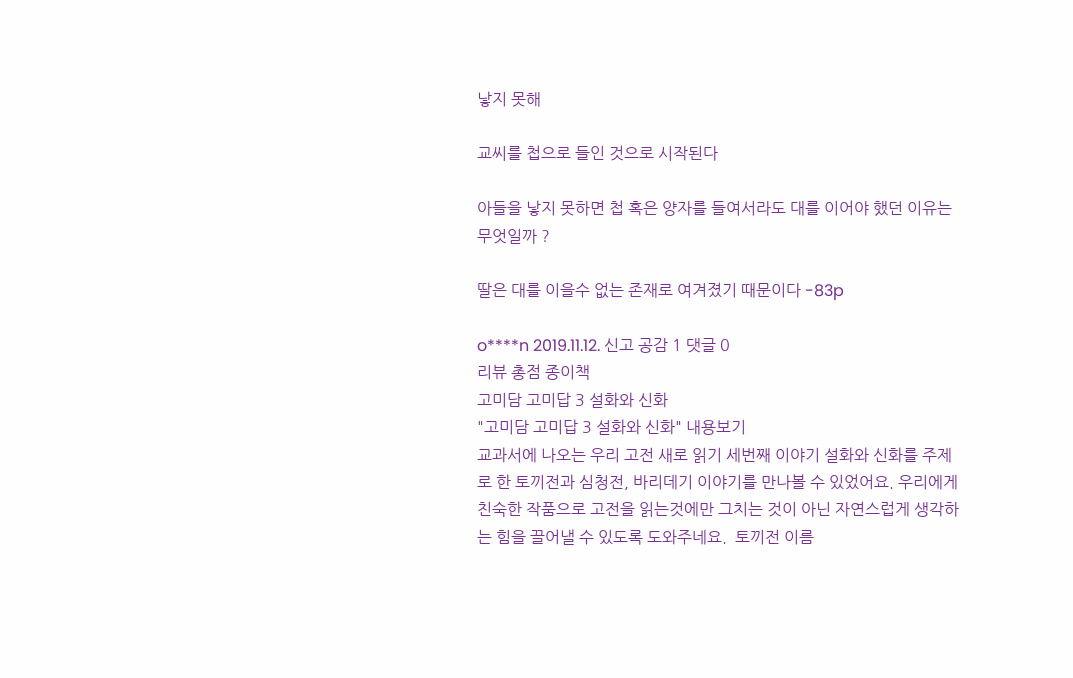낳지 못해

교씨를 첩으로 들인 것으로 시작된다

아들을 낳지 못하면 첩 혹은 양자를 들여서라도 대를 이어야 했던 이유는 무엇일까 ?

딸은 대를 이을수 없는 존재로 여겨졌기 때문이다 -83p

o****n 2019.11.12. 신고 공감 1 댓글 0
리뷰 총점 종이책
고미담 고미답 3 설화와 신화
"고미담 고미답 3 설화와 신화" 내용보기
교과서에 나오는 우리 고전 새로 읽기 세번째 이야기 설화와 신화를 주제로 한 토끼전과 심청전, 바리데기 이야기를 만나볼 수 있었어요. 우리에게 친숙한 작품으로 고전을 읽는것에만 그치는 것이 아닌 자연스럽게 생각하는 힘을 끌어낼 수 있도록 도와주네요.  토끼전 이름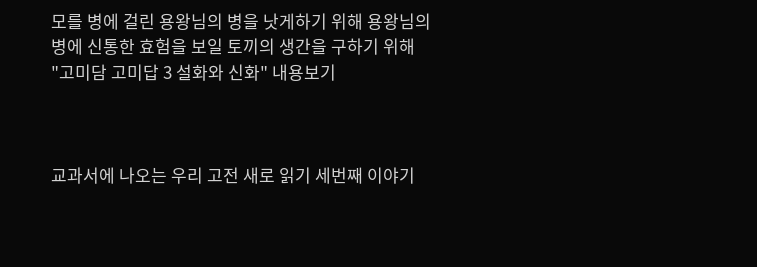모를 병에 걸린 용왕님의 병을 낫게하기 위해 용왕님의 병에 신통한 효험을 보일 토끼의 생간을 구하기 위해
"고미담 고미답 3 설화와 신화" 내용보기



교과서에 나오는 우리 고전 새로 읽기 세번째 이야기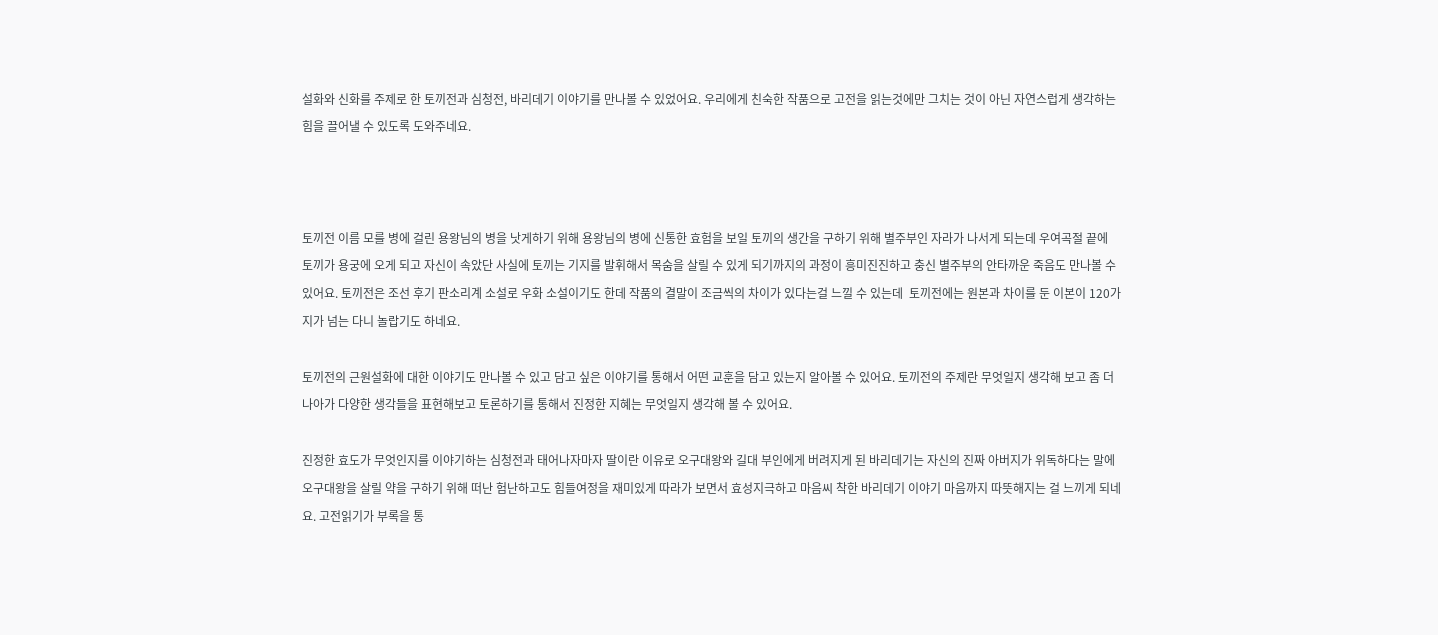설화와 신화를 주제로 한 토끼전과 심청전, 바리데기 이야기를 만나볼 수 있었어요. 우리에게 친숙한 작품으로 고전을 읽는것에만 그치는 것이 아닌 자연스럽게 생각하는 힘을 끌어낼 수 있도록 도와주네요.



토끼전 이름 모를 병에 걸린 용왕님의 병을 낫게하기 위해 용왕님의 병에 신통한 효험을 보일 토끼의 생간을 구하기 위해 별주부인 자라가 나서게 되는데 우여곡절 끝에 토끼가 용궁에 오게 되고 자신이 속았단 사실에 토끼는 기지를 발휘해서 목숨을 살릴 수 있게 되기까지의 과정이 흥미진진하고 충신 별주부의 안타까운 죽음도 만나볼 수 있어요. 토끼전은 조선 후기 판소리계 소설로 우화 소설이기도 한데 작품의 결말이 조금씩의 차이가 있다는걸 느낄 수 있는데  토끼전에는 원본과 차이를 둔 이본이 120가지가 넘는 다니 놀랍기도 하네요.

토끼전의 근원설화에 대한 이야기도 만나볼 수 있고 담고 싶은 이야기를 통해서 어떤 교훈을 담고 있는지 알아볼 수 있어요. 토끼전의 주제란 무엇일지 생각해 보고 좀 더 나아가 다양한 생각들을 표현해보고 토론하기를 통해서 진정한 지혜는 무엇일지 생각해 볼 수 있어요.

진정한 효도가 무엇인지를 이야기하는 심청전과 태어나자마자 딸이란 이유로 오구대왕와 길대 부인에게 버려지게 된 바리데기는 자신의 진짜 아버지가 위독하다는 말에 오구대왕을 살릴 약을 구하기 위해 떠난 험난하고도 힘들여정을 재미있게 따라가 보면서 효성지극하고 마음씨 착한 바리데기 이야기 마음까지 따뜻해지는 걸 느끼게 되네요. 고전읽기가 부록을 통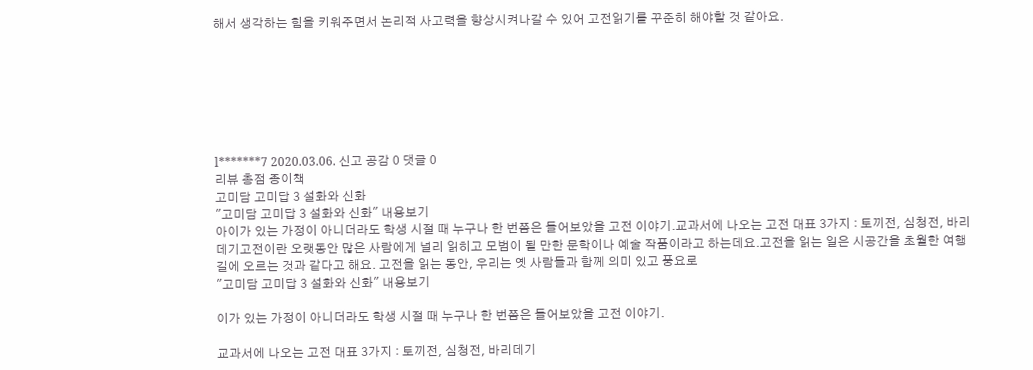해서 생각하는 힘을 키워주면서 논리적 사고력을 향상시켜나갈 수 있어 고전읽기를 꾸준히 해야할 것 같아요.







l*******7 2020.03.06. 신고 공감 0 댓글 0
리뷰 총점 종이책
고미담 고미답 3 설화와 신화
"고미담 고미답 3 설화와 신화" 내용보기
아이가 있는 가정이 아니더라도 학생 시절 때 누구나 한 번쯤은 들어보았을 고전 이야기.교과서에 나오는 고전 대표 3가지 : 토끼전, 심청전, 바리데기고전이란 오랫동안 많은 사람에게 널리 읽히고 모범이 될 만한 문학이나 예술 작품이라고 하는데요.고전을 읽는 일은 시공간을 초월한 여행길에 오르는 것과 같다고 해요. 고전을 읽는 동안, 우리는 옛 사람들과 함께 의미 있고 풍요로
"고미담 고미답 3 설화와 신화" 내용보기

이가 있는 가정이 아니더라도 학생 시절 때 누구나 한 번쯤은 들어보았을 고전 이야기.

교과서에 나오는 고전 대표 3가지 : 토끼전, 심청전, 바리데기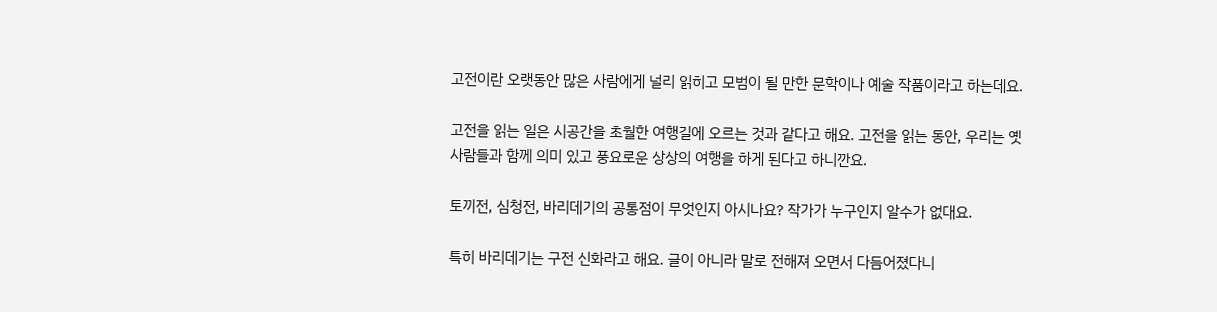고전이란 오랫동안 많은 사람에게 널리 읽히고 모범이 될 만한 문학이나 예술 작품이라고 하는데요.

고전을 읽는 일은 시공간을 초월한 여행길에 오르는 것과 같다고 해요. 고전을 읽는 동안, 우리는 옛 사람들과 함께 의미 있고 풍요로운 상상의 여행을 하게 된다고 하니깐요.

토끼전, 심청전, 바리데기의 공통점이 무엇인지 아시나요? 작가가 누구인지 알수가 없대요.

특히 바리데기는 구전 신화라고 해요. 글이 아니라 말로 전해져 오면서 다듬어졌다니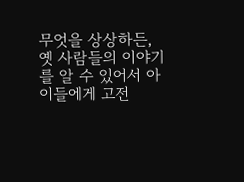무엇을 상상하든, 옛 사람들의 이야기를 알 수 있어서 아이들에게 고전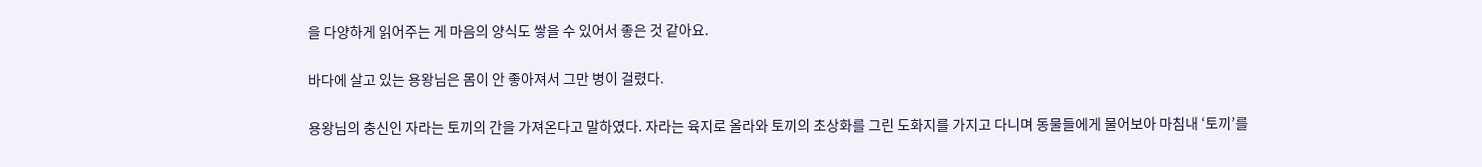을 다양하게 읽어주는 게 마음의 양식도 쌓을 수 있어서 좋은 것 같아요.

바다에 살고 있는 용왕님은 몸이 안 좋아져서 그만 병이 걸렸다.

용왕님의 충신인 자라는 토끼의 간을 가져온다고 말하였다. 자라는 육지로 올라와 토끼의 초상화를 그린 도화지를 가지고 다니며 동물들에게 물어보아 마침내 ‘토끼’를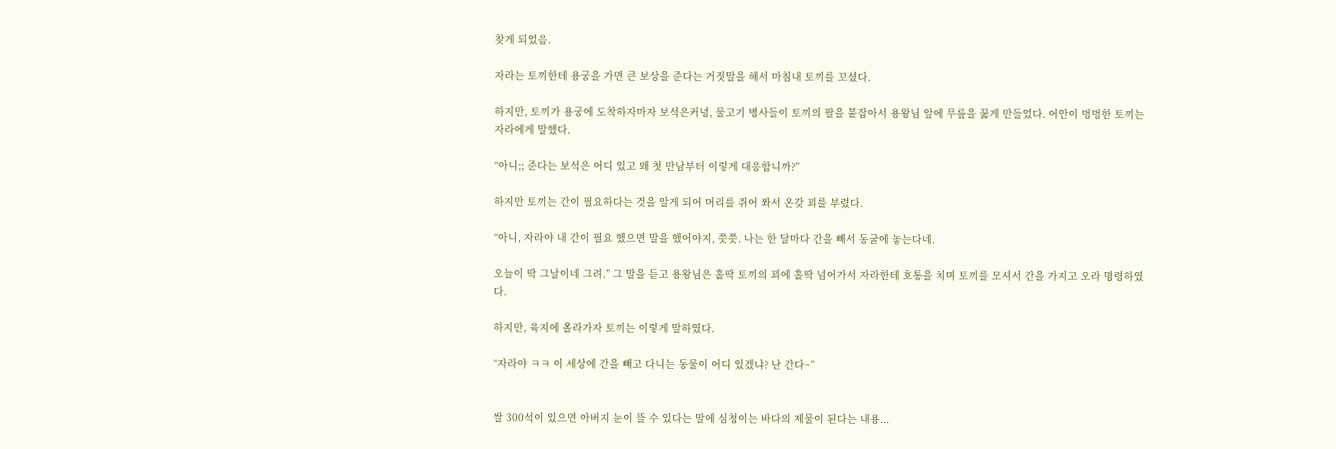찾게 되었음.

자라는 토끼한테 용궁을 가면 큰 보상을 준다는 거짓말을 해서 마침내 토끼를 꼬셨다.

하지만, 토끼가 용궁에 도착하자마자 보석은커녕, 물고기 병사들이 토끼의 팔을 붙잡아서 용왕님 앞에 무릎을 꿇게 만들었다. 어안이 벙벙한 토끼는 자라에게 말했다.

“아니;; 준다는 보석은 어디 있고 왜 첫 만남부터 이렇게 대응합니까?”

하지만 토끼는 간이 필요하다는 것을 알게 되어 머리를 쥐어 쫘서 온갖 꾀를 부렸다.

“아니, 자라야 내 간이 필요 했으면 말을 했어야지, 쯧쯧. 나는 한 달마다 간을 빼서 동굴에 놓는다네.

오늘이 딱 그날이네 그려.” 그 말을 듣고 용왕님은 홀딱 토끼의 꾀에 홀딱 넘어가서 자라한테 호통을 치며 토끼를 모셔서 간을 가지고 오라 명령하였다.

하지만, 육지에 올라가자 토끼는 이렇게 말하였다.

“자라야 ㅋㅋ 이 세상에 간을 빼고 다니는 동물이 어디 있겠냐? 난 간다~”


쌀 300석이 있으면 아버지 눈이 뜰 수 있다는 말에 심청이는 바다의 제물이 된다는 내용...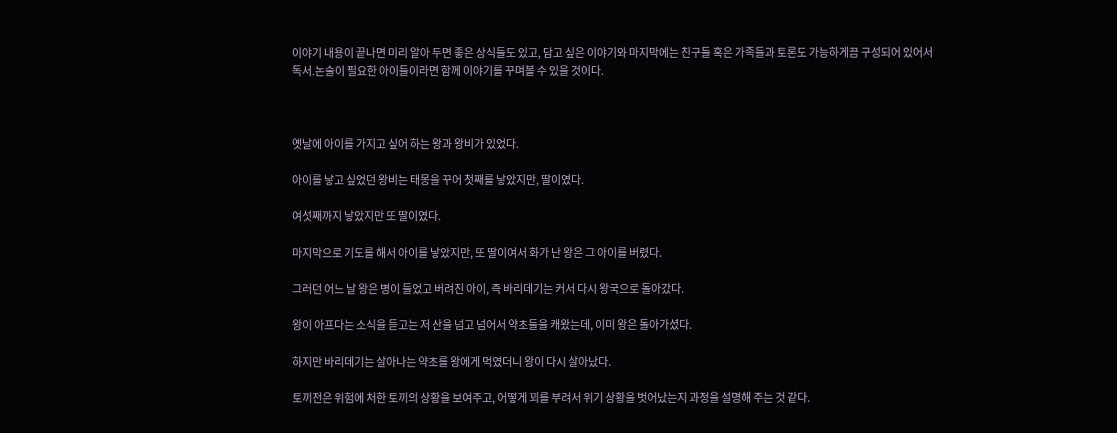이야기 내용이 끝나면 미리 알아 두면 좋은 상식들도 있고, 담고 싶은 이야기와 마지막에는 친구들 혹은 가족들과 토론도 가능하게끔 구성되어 있어서 독서.논술이 필요한 아이들이라면 함께 이야기를 꾸며볼 수 있을 것이다.



옛날에 아이를 가지고 싶어 하는 왕과 왕비가 있었다.

아이를 낳고 싶었던 왕비는 태몽을 꾸어 첫째를 낳았지만, 딸이였다.

여섯째까지 낳았지만 또 딸이였다.

마지막으로 기도를 해서 아이를 낳았지만, 또 딸이여서 화가 난 왕은 그 아이를 버렸다.

그러던 어느 날 왕은 병이 들었고 버려진 아이, 즉 바리데기는 커서 다시 왕국으로 돌아갔다.

왕이 아프다는 소식을 듣고는 저 산을 넘고 넘어서 약초들을 캐왔는데, 이미 왕은 돌아가셨다.

하지만 바리데기는 살아나는 약초를 왕에게 먹였더니 왕이 다시 살아났다.

토끼전은 위험에 처한 토끼의 상황을 보여주고, 어떻게 꾀를 부려서 위기 상황을 벗어났는지 과정을 설명해 주는 것 같다.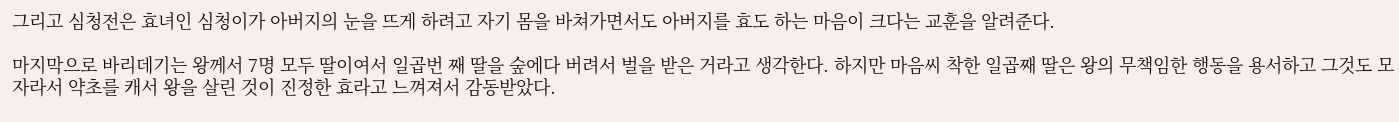그리고 심청전은 효녀인 심청이가 아버지의 눈을 뜨게 하려고 자기 몸을 바쳐가면서도 아버지를 효도 하는 마음이 크다는 교훈을 알려준다.

마지막으로 바리데기는 왕께서 7명 모두 딸이여서 일곱번 째 딸을 숲에다 버려서 벌을 받은 거라고 생각한다. 하지만 마음씨 착한 일곱째 딸은 왕의 무책임한 행동을 용서하고 그것도 모자라서 약초를 캐서 왕을 살린 것이 진정한 효라고 느껴져서 감동받았다.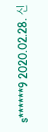s******9 2020.02.28. 신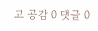고 공감 0 댓글 0